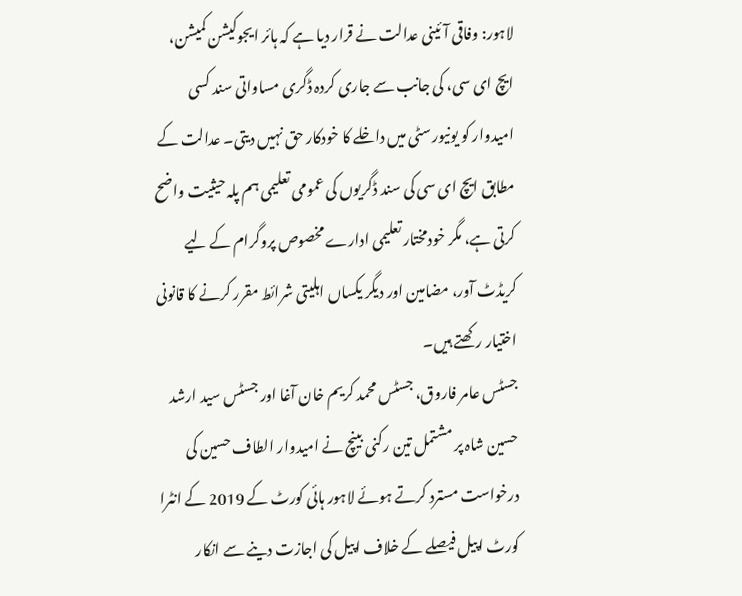لاہور: وفاقی آئینی عدالت نے قرار دیا ہے کہ ہائر ایجوکیشن کمیشن، ایچ ای سی، کی جانب سے جاری کردہ ڈگری مساواتی سند کسی امیدوار کو یونیورسٹی میں داخلے کا خودکار حق نہیں دیتی۔ عدالت کے مطابق ایچ ای سی کی سند ڈگریوں کی عمومی تعلیمی ہم پلہ حیثیت واضح کرتی ہے، مگر خودمختار تعلیمی ادارے مخصوص پروگرام کے لیے کریڈٹ آور، مضامین اور دیگر یکساں اہلیتی شرائط مقرر کرنے کا قانونی اختیار رکھتے ہیں۔
جسٹس عامر فاروق، جسٹس محمد کریم خان آغا اور جسٹس سید ارشد حسین شاہ پر مشتمل تین رکنی بینچ نے امیدوار الطاف حسین کی درخواست مسترد کرتے ہوئے لاہور ہائی کورٹ کے 2019 کے انٹرا کورٹ اپیل فیصلے کے خلاف اپیل کی اجازت دینے سے انکار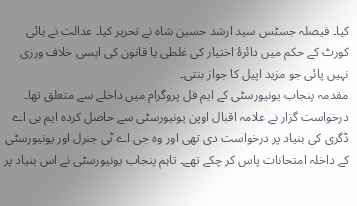کیا۔ فیصلہ جسٹس سید ارشد حسین شاہ نے تحریر کیا۔ عدالت نے ہائی کورٹ کے حکم میں دائرۂ اختیار کی غلطی یا قانون کی ایسی خلاف ورزی نہیں پائی جو مزید اپیل کا جواز بنتی۔
مقدمہ پنجاب یونیورسٹی کے ایم فل پروگرام میں داخلے سے متعلق تھا۔ درخواست گزار نے علامہ اقبال اوپن یونیورسٹی سے حاصل کردہ ایم بی اے ڈگری کی بنیاد پر درخواست دی تھی اور وہ جی اے ٹی جنرل اور یونیورسٹی کے داخلہ امتحانات پاس کر چکے تھے۔ تاہم پنجاب یونیورسٹی نے اس بنیاد پر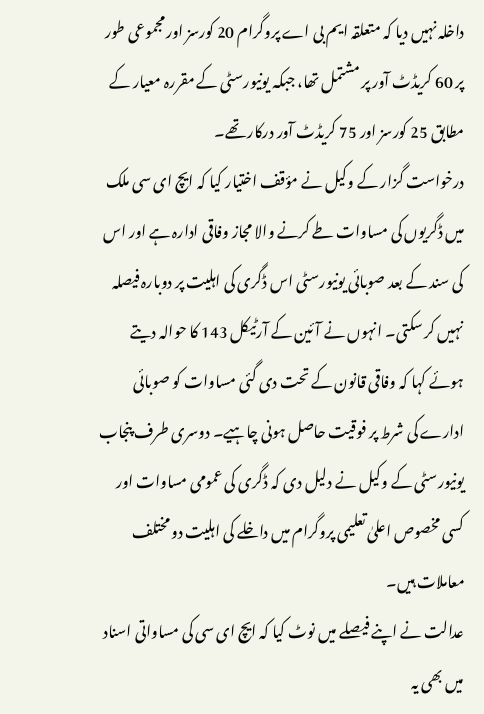داخلہ نہیں دیا کہ متعلقہ ایم بی اے پروگرام 20 کورسز اور مجموعی طور پر 60 کریڈٹ آور پر مشتمل تھا، جبکہ یونیورسٹی کے مقررہ معیار کے مطابق 25 کورسز اور 75 کریڈٹ آور درکار تھے۔
درخواست گزار کے وکیل نے مؤقف اختیار کیا کہ ایچ ای سی ملک میں ڈگریوں کی مساوات طے کرنے والا مجاز وفاقی ادارہ ہے اور اس کی سند کے بعد صوبائی یونیورسٹی اس ڈگری کی اہلیت پر دوبارہ فیصلہ نہیں کر سکتی۔ انہوں نے آئین کے آرٹیکل 143 کا حوالہ دیتے ہوئے کہا کہ وفاقی قانون کے تحت دی گئی مساوات کو صوبائی ادارے کی شرط پر فوقیت حاصل ہونی چاہیے۔ دوسری طرف پنجاب یونیورسٹی کے وکیل نے دلیل دی کہ ڈگری کی عمومی مساوات اور کسی مخصوص اعلیٰ تعلیمی پروگرام میں داخلے کی اہلیت دو مختلف معاملات ہیں۔
عدالت نے اپنے فیصلے میں نوٹ کیا کہ ایچ ای سی کی مساواتی اسناد میں بھی یہ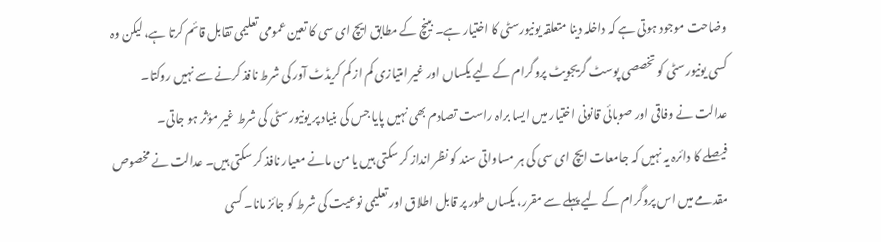وضاحت موجود ہوتی ہے کہ داخلہ دینا متعلقہ یونیورسٹی کا اختیار ہے۔ بینچ کے مطابق ایچ ای سی کا تعین عمومی تعلیمی تقابل قائم کرتا ہے، لیکن وہ کسی یونیورسٹی کو تخصصی پوسٹ گریجویٹ پروگرام کے لیے یکساں اور غیر امتیازی کم از کم کریڈٹ آور کی شرط نافذ کرنے سے نہیں روکتا۔ عدالت نے وفاقی اور صوبائی قانونی اختیار میں ایسا براہ راست تصادم بھی نہیں پایا جس کی بنیاد پر یونیورسٹی کی شرط غیر مؤثر ہو جاتی۔
فیصلے کا دائرہ یہ نہیں کہ جامعات ایچ ای سی کی ہر مساواتی سند کو نظر انداز کر سکتی ہیں یا من مانے معیار نافذ کر سکتی ہیں۔ عدالت نے مخصوص مقدمے میں اس پروگرام کے لیے پہلے سے مقرر، یکساں طور پر قابل اطلاق اور تعلیمی نوعیت کی شرط کو جائز مانا۔ کسی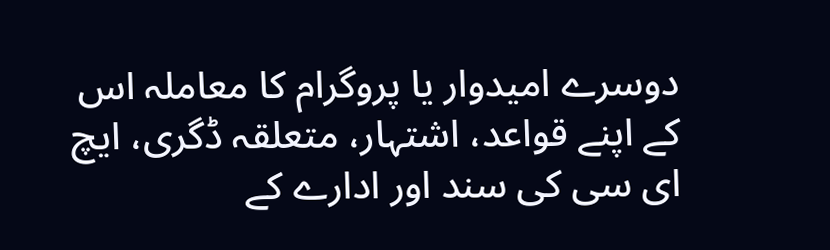دوسرے امیدوار یا پروگرام کا معاملہ اس کے اپنے قواعد، اشتہار، متعلقہ ڈگری، ایچ ای سی کی سند اور ادارے کے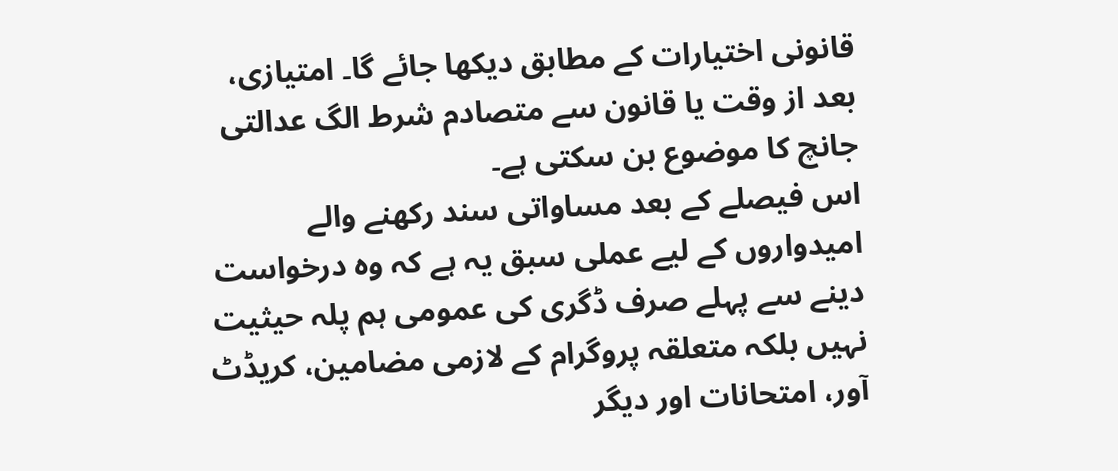قانونی اختیارات کے مطابق دیکھا جائے گا۔ امتیازی، بعد از وقت یا قانون سے متصادم شرط الگ عدالتی جانچ کا موضوع بن سکتی ہے۔
اس فیصلے کے بعد مساواتی سند رکھنے والے امیدواروں کے لیے عملی سبق یہ ہے کہ وہ درخواست دینے سے پہلے صرف ڈگری کی عمومی ہم پلہ حیثیت نہیں بلکہ متعلقہ پروگرام کے لازمی مضامین، کریڈٹ آور، امتحانات اور دیگر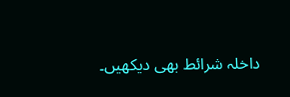داخلہ شرائط بھی دیکھیں۔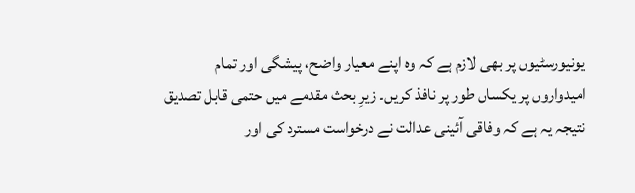یونیورسٹیوں پر بھی لازم ہے کہ وہ اپنے معیار واضح، پیشگی اور تمام امیدواروں پر یکساں طور پر نافذ کریں۔ زیرِ بحث مقدمے میں حتمی قابل تصدیق نتیجہ یہ ہے کہ وفاقی آئینی عدالت نے درخواست مسترد کی اور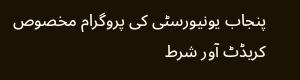پنجاب یونیورسٹی کی پروگرام مخصوص کریڈٹ آور شرط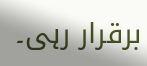برقرار رہی۔